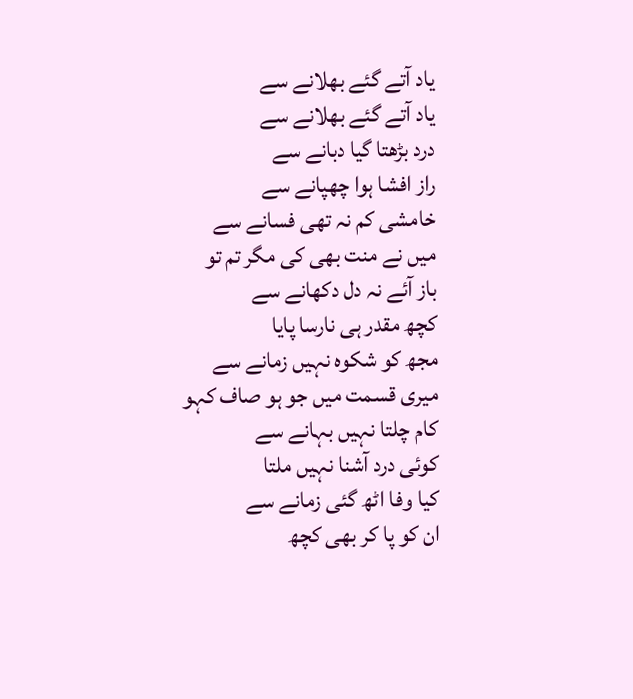یاد آتے گئے بھلانے سے
یاد آتے گئے بھلانے سے
درد بڑھتا گیا دبانے سے
راز افشا ہوا چھپانے سے
خامشی کم نہ تھی فسانے سے
میں نے منت بھی کی مگر تم تو
باز آئے نہ دل دکھانے سے
کچھ مقدر ہی نارسا پایا
مجھ کو شکوہ نہیں زمانے سے
میری قسمت میں جو ہو صاف کہو
کام چلتا نہیں بہانے سے
کوئی درد آشنا نہیں ملتا
کیا وفا اٹھ گئی زمانے سے
ان کو پا کر بھی کچھ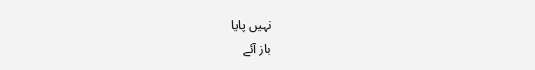نہیں پایا
باز آئے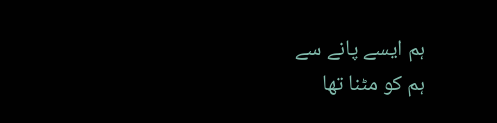ہم ایسے پانے سے
ہم کو مٹنا تھا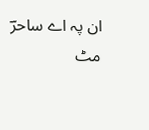ان پہ اے ساحرؔ
مٹ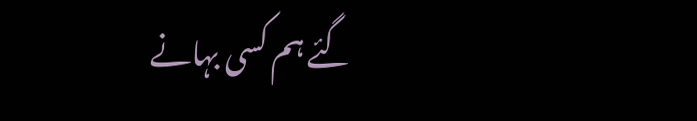گئے ہم کسی بہانے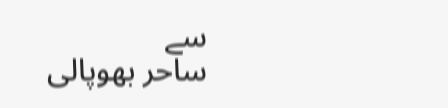سے
ساحر بھوپالی